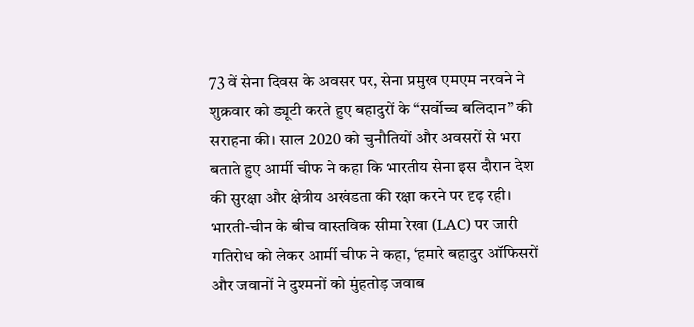73 वें सेना दिवस के अवसर पर, सेना प्रमुख एमएम नरवने ने शुक्रवार को ड्यूटी करते हुए बहादुरों के “सर्वोच्च बलिदान” की सराहना की। साल 2020 को चुनौतियों और अवसरों से भरा बताते हुए आर्मी चीफ ने कहा कि भारतीय सेना इस दौरान देश की सुरक्षा और क्षेत्रीय अखंडता की रक्षा करने पर दृढ़ रही। भारती-चीन के बीच वास्तविक सीमा रेखा (LAC) पर जारी गतिरोध को लेकर आर्मी चीफ ने कहा, ‘हमारे बहादुर ऑफिसरों और जवानों ने दुश्मनों को मुंहतोड़ जवाब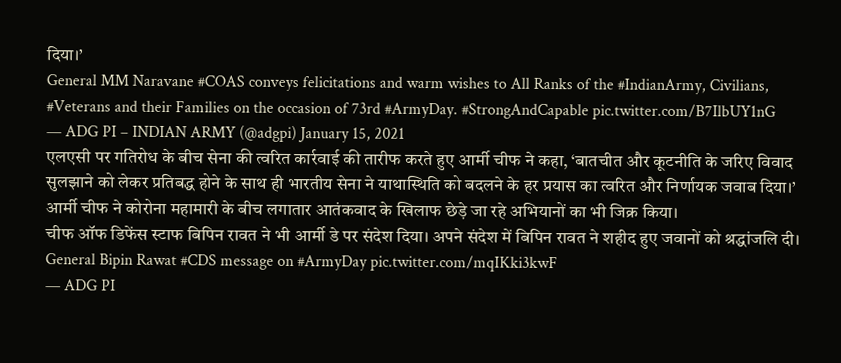दिया।’
General MM Naravane #COAS conveys felicitations and warm wishes to All Ranks of the #IndianArmy, Civilians, #Veterans and their Families on the occasion of 73rd #ArmyDay. #StrongAndCapable pic.twitter.com/B7IlbUY1nG
— ADG PI – INDIAN ARMY (@adgpi) January 15, 2021
एलएसी पर गतिरोध के बीच सेना की त्वरित कार्रवाई की तारीफ करते हुए आर्मी चीफ ने कहा, ‘बातचीत और कूटनीति के जरिए विवाद सुलझाने को लेकर प्रतिबद्ध होने के साथ ही भारतीय सेना ने याथास्थिति को बदलने के हर प्रयास का त्वरित और निर्णायक जवाब दिया।’ आर्मी चीफ ने कोरोना महामारी के बीच लगातार आतंकवाद के खिलाफ छेड़े जा रहे अभियानों का भी जिक्र किया।
चीफ ऑफ डिफेंस स्टाफ बिपिन रावत ने भी आर्मी डे पर संदेश दिया। अपने संदेश में बिपिन रावत ने शहीद हुए जवानों को श्रद्धांजलि दी।
General Bipin Rawat #CDS message on #ArmyDay pic.twitter.com/mqIKki3kwF
— ADG PI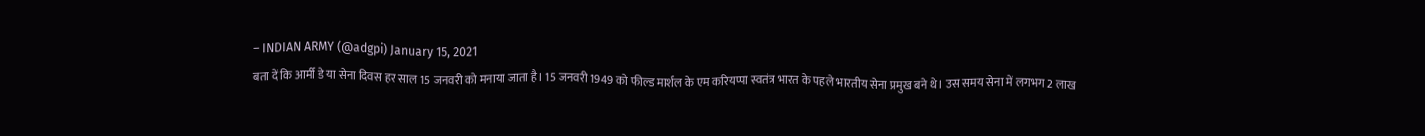– INDIAN ARMY (@adgpi) January 15, 2021
बता दें कि आर्मी डे या सेना दिवस हर साल 15 जनवरी को मनाया जाता है। 15 जनवरी 1949 को फील्ड मार्शल के एम करियप्पा स्वतंत्र भारत के पहले भारतीय सेना प्रमुख बने थे। उस समय सेना में लगभग 2 लाख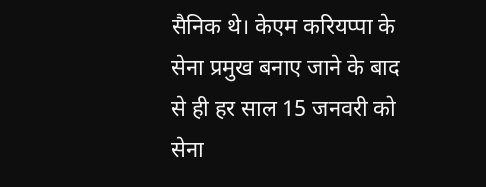सैनिक थे। केएम करियप्पा के सेना प्रमुख बनाए जाने के बाद से ही हर साल 15 जनवरी को सेना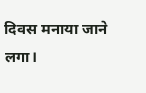दिवस मनाया जाने लगा।